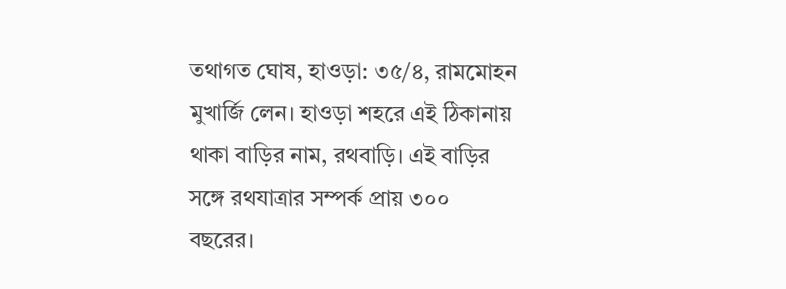তথাগত ঘোষ, হাওড়া: ৩৫/৪, রামমোহন মুখার্জি লেন। হাওড়া শহরে এই ঠিকানায় থাকা বাড়ির নাম, রথবাড়ি। এই বাড়ির সঙ্গে রথযাত্রার সম্পর্ক প্রায় ৩০০ বছরের।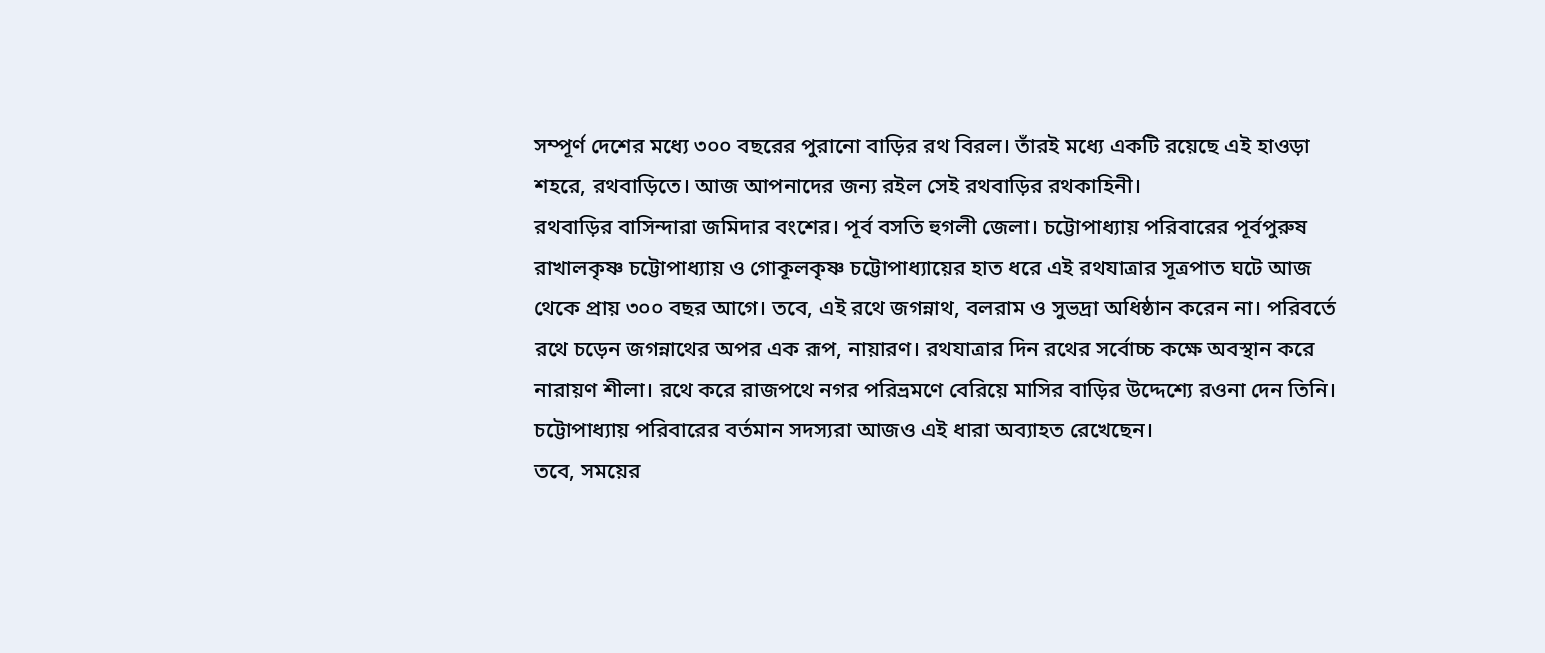সম্পূর্ণ দেশের মধ্যে ৩০০ বছরের পুরানো বাড়ির রথ বিরল। তাঁরই মধ্যে একটি রয়েছে এই হাওড়া শহরে, রথবাড়িতে। আজ আপনাদের জন্য রইল সেই রথবাড়ির রথকাহিনী।
রথবাড়ির বাসিন্দারা জমিদার বংশের। পূর্ব বসতি হুগলী জেলা। চট্টোপাধ্যায় পরিবারের পূর্বপুরুষ রাখালকৃষ্ণ চট্টোপাধ্যায় ও গোকূলকৃষ্ণ চট্টোপাধ্যায়ের হাত ধরে এই রথযাত্রার সূত্রপাত ঘটে আজ থেকে প্রায় ৩০০ বছর আগে। তবে, এই রথে জগন্নাথ, বলরাম ও সুভদ্রা অধিষ্ঠান করেন না। পরিবর্তে রথে চড়েন জগন্নাথের অপর এক রূপ, নায়ারণ। রথযাত্রার দিন রথের সর্বোচ্চ কক্ষে অবস্থান করে নারায়ণ শীলা। রথে করে রাজপথে নগর পরিভ্রমণে বেরিয়ে মাসির বাড়ির উদ্দেশ্যে রওনা দেন তিনি। চট্টোপাধ্যায় পরিবারের বর্তমান সদস্যরা আজও এই ধারা অব্যাহত রেখেছেন।
তবে, সময়ের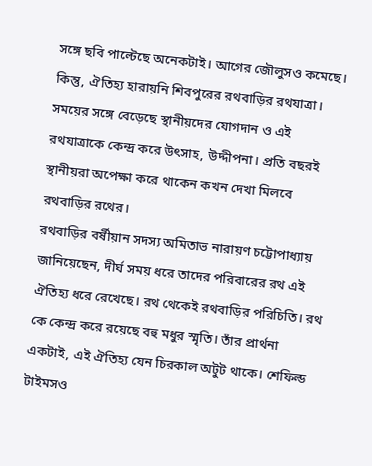সঙ্গে ছবি পাল্টেছে অনেকটাই। আগের জৌলুসও কমেছে। কিন্তু, ঐতিহ্য হারায়নি শিবপুরের রথবাড়ির রথযাত্রা। সময়ের সঙ্গে বেড়েছে স্থানীয়দের যোগদান ও এই রথযাত্রাকে কেন্দ্র করে উৎসাহ, উদ্দীপনা। প্রতি বছরই স্থানীয়রা অপেক্ষা করে থাকেন কখন দেখা মিলবে রথবাড়ির রথের।
রথবাড়ির বর্ষীয়ান সদস্য অমিতাভ নারায়ণ চট্টোপাধ্যায় জানিয়েছেন, দীর্ঘ সময় ধরে তাদের পরিবারের রথ এই ঐতিহ্য ধরে রেখেছে। রথ থেকেই রথবাড়ির পরিচিতি। রথ কে কেন্দ্র করে রয়েছে বহু মধুর স্মৃতি। তাঁর প্রার্থনা একটাই, এই ঐতিহ্য যেন চিরকাল অটুট থাকে। শেফিল্ড টাইমসও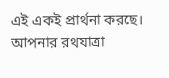এই একই প্রার্থনা করছে। আপনার রথযাত্রা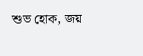শুভ হোক, জয়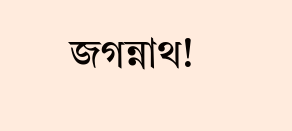জগন্নাথ!